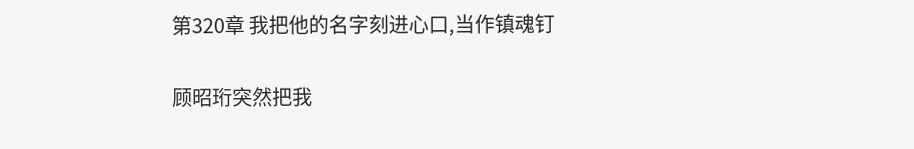第320章 我把他的名字刻进心口,当作镇魂钉

顾昭珩突然把我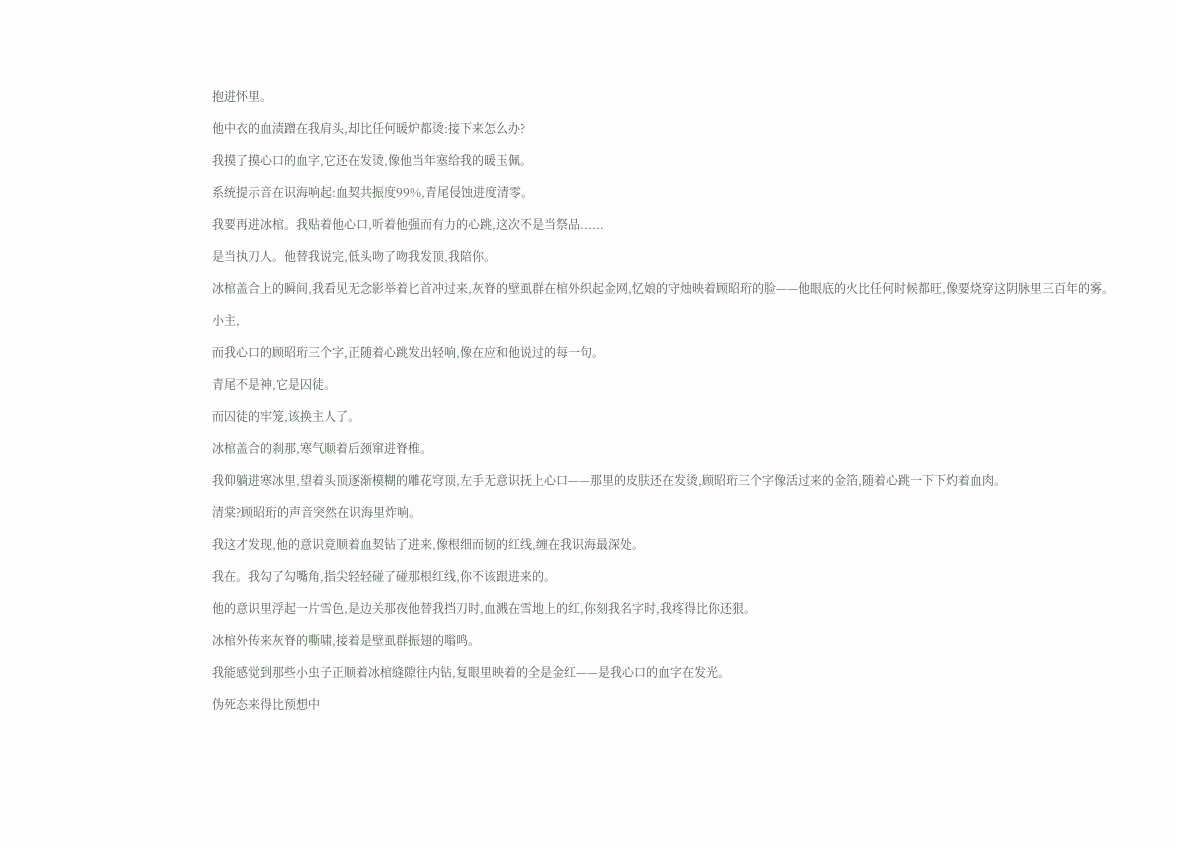抱进怀里。

他中衣的血渍蹭在我肩头,却比任何暖炉都烫:接下来怎么办?

我摸了摸心口的血字,它还在发烫,像他当年塞给我的暖玉佩。

系统提示音在识海响起:血契共振度99%,青尾侵蚀进度清零。

我要再进冰棺。我贴着他心口,听着他强而有力的心跳,这次不是当祭品......

是当执刀人。他替我说完,低头吻了吻我发顶,我陪你。

冰棺盖合上的瞬间,我看见无念影举着匕首冲过来,灰脊的壁虱群在棺外织起金网,忆娘的守烛映着顾昭珩的脸——他眼底的火比任何时候都旺,像要烧穿这阴脉里三百年的雾。

小主,

而我心口的顾昭珩三个字,正随着心跳发出轻响,像在应和他说过的每一句。

青尾不是神,它是囚徒。

而囚徒的牢笼,该换主人了。

冰棺盖合的刹那,寒气顺着后颈窜进脊椎。

我仰躺进寒冰里,望着头顶逐渐模糊的雕花穹顶,左手无意识抚上心口——那里的皮肤还在发烫,顾昭珩三个字像活过来的金箔,随着心跳一下下灼着血肉。

清棠?顾昭珩的声音突然在识海里炸响。

我这才发现,他的意识竟顺着血契钻了进来,像根细而韧的红线,缠在我识海最深处。

我在。我勾了勾嘴角,指尖轻轻碰了碰那根红线,你不该跟进来的。

他的意识里浮起一片雪色,是边关那夜他替我挡刀时,血溅在雪地上的红,你刻我名字时,我疼得比你还狠。

冰棺外传来灰脊的嘶啸,接着是壁虱群振翅的嗡鸣。

我能感觉到那些小虫子正顺着冰棺缝隙往内钻,复眼里映着的全是金红——是我心口的血字在发光。

伪死态来得比预想中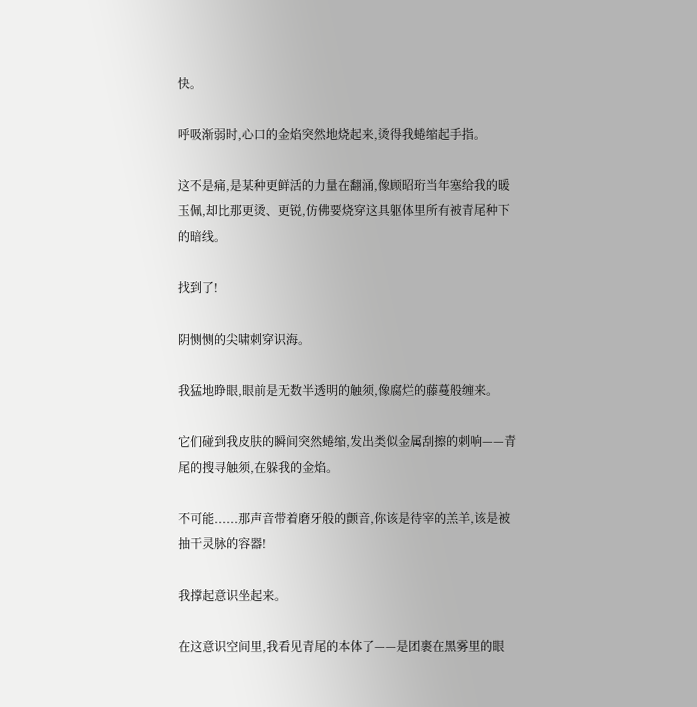快。

呼吸渐弱时,心口的金焰突然地烧起来,烫得我蜷缩起手指。

这不是痛,是某种更鲜活的力量在翻涌,像顾昭珩当年塞给我的暖玉佩,却比那更烫、更锐,仿佛要烧穿这具躯体里所有被青尾种下的暗线。

找到了!

阴恻恻的尖啸刺穿识海。

我猛地睁眼,眼前是无数半透明的触须,像腐烂的藤蔓般缠来。

它们碰到我皮肤的瞬间突然蜷缩,发出类似金属刮擦的刺响——青尾的搜寻触须,在躲我的金焰。

不可能......那声音带着磨牙般的颤音,你该是待宰的羔羊,该是被抽干灵脉的容器!

我撑起意识坐起来。

在这意识空间里,我看见青尾的本体了——是团裹在黑雾里的眼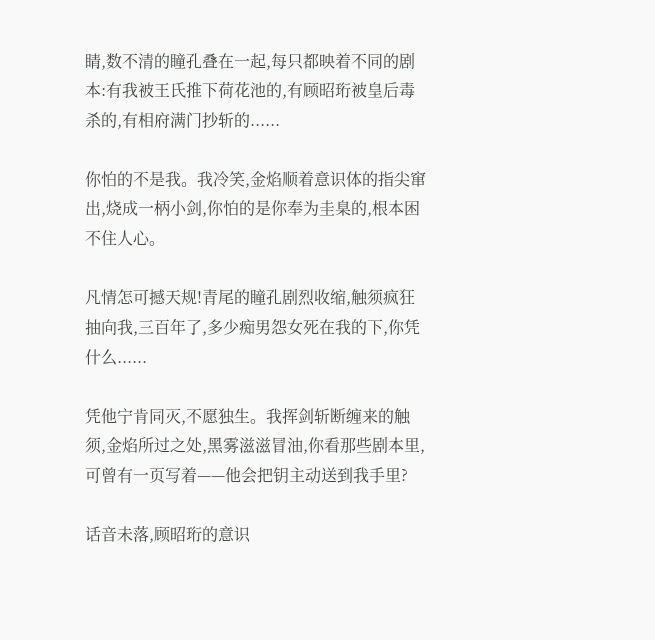睛,数不清的瞳孔叠在一起,每只都映着不同的剧本:有我被王氏推下荷花池的,有顾昭珩被皇后毒杀的,有相府满门抄斩的......

你怕的不是我。我冷笑,金焰顺着意识体的指尖窜出,烧成一柄小剑,你怕的是你奉为圭臬的,根本困不住人心。

凡情怎可撼天规!青尾的瞳孔剧烈收缩,触须疯狂抽向我,三百年了,多少痴男怨女死在我的下,你凭什么......

凭他宁肯同灭,不愿独生。我挥剑斩断缠来的触须,金焰所过之处,黑雾滋滋冒油,你看那些剧本里,可曾有一页写着——他会把钥主动送到我手里?

话音未落,顾昭珩的意识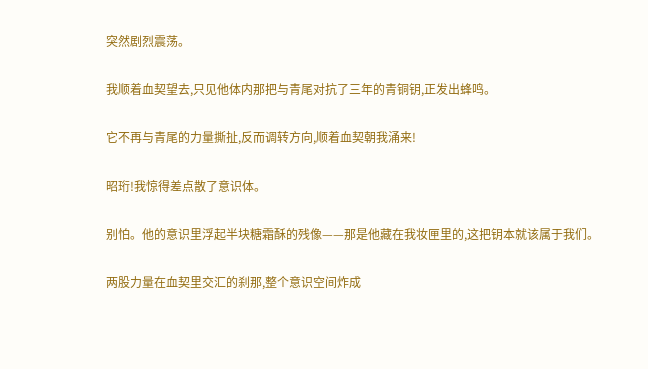突然剧烈震荡。

我顺着血契望去,只见他体内那把与青尾对抗了三年的青铜钥,正发出蜂鸣。

它不再与青尾的力量撕扯,反而调转方向,顺着血契朝我涌来!

昭珩!我惊得差点散了意识体。

别怕。他的意识里浮起半块糖霜酥的残像——那是他藏在我妆匣里的,这把钥本就该属于我们。

两股力量在血契里交汇的刹那,整个意识空间炸成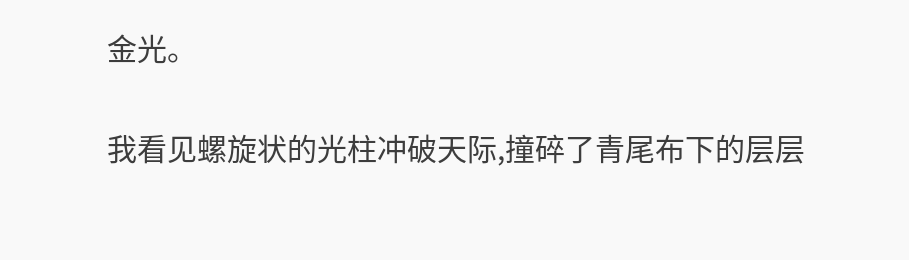金光。

我看见螺旋状的光柱冲破天际,撞碎了青尾布下的层层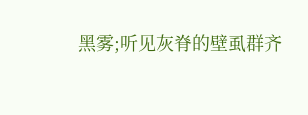黑雾;听见灰脊的壁虱群齐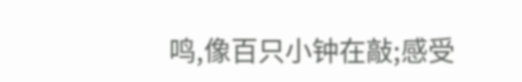鸣,像百只小钟在敲;感受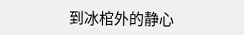到冰棺外的静心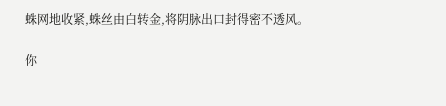蛛网地收紧,蛛丝由白转金,将阴脉出口封得密不透风。

你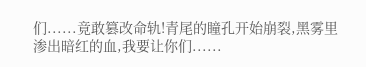们......竟敢篡改命轨!青尾的瞳孔开始崩裂,黑雾里渗出暗红的血,我要让你们......